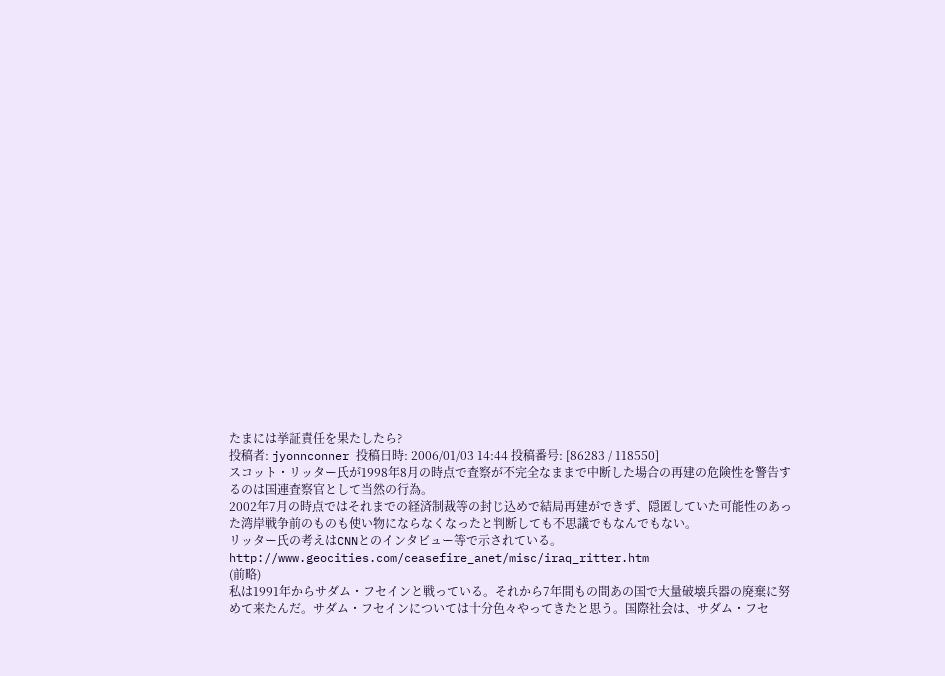たまには挙証責任を果たしたら?
投稿者: jyonnconner 投稿日時: 2006/01/03 14:44 投稿番号: [86283 / 118550]
スコット・リッター氏が1998年8月の時点で査察が不完全なままで中断した場合の再建の危険性を警告するのは国連査察官として当然の行為。
2002年7月の時点ではそれまでの経済制裁等の封じ込めで結局再建ができず、隠匿していた可能性のあった湾岸戦争前のものも使い物にならなくなったと判断しても不思議でもなんでもない。
リッター氏の考えはCNNとのインタビュー等で示されている。
http://www.geocities.com/ceasefire_anet/misc/iraq_ritter.htm
(前略)
私は1991年からサダム・フセインと戦っている。それから7年間もの間あの国で大量破壊兵器の廃棄に努めて来たんだ。サダム・フセインについては十分色々やってきたと思う。国際社会は、サダム・フセ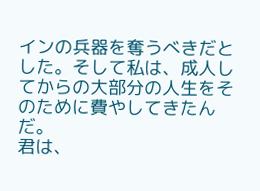インの兵器を奪うべきだとした。そして私は、成人してからの大部分の人生をそのために費やしてきたんだ。
君は、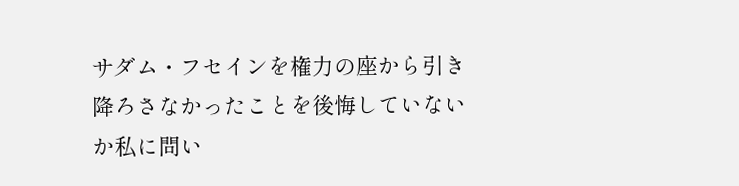サダム・フセインを権力の座から引き降ろさなかったことを後悔していないか私に問い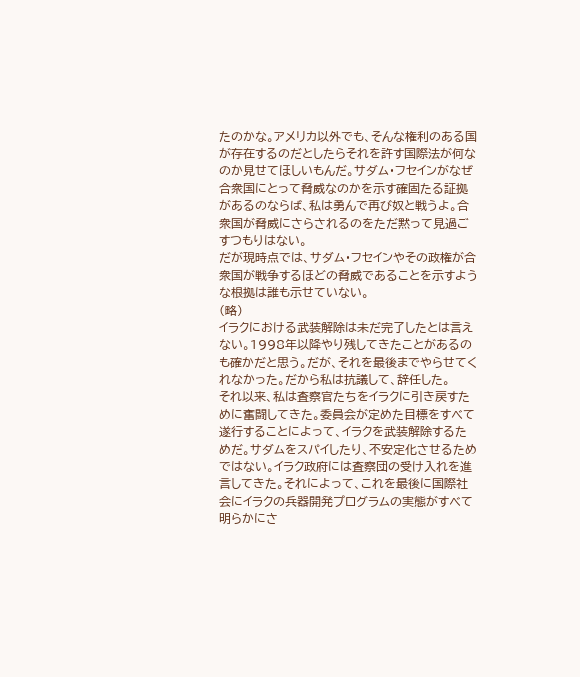たのかな。アメリカ以外でも、そんな権利のある国が存在するのだとしたらそれを許す国際法が何なのか見せてほしいもんだ。サダム・フセインがなぜ合衆国にとって脅威なのかを示す確固たる証拠があるのならば、私は勇んで再び奴と戦うよ。合衆国が脅威にさらされるのをただ黙って見過ごすつもりはない。
だが現時点では、サダム・フセインやその政権が合衆国が戦争するほどの脅威であることを示すような根拠は誰も示せていない。
(略)
イラクにおける武装解除は未だ完了したとは言えない。1998年以降やり残してきたことがあるのも確かだと思う。だが、それを最後までやらせてくれなかった。だから私は抗議して、辞任した。
それ以来、私は査察官たちをイラクに引き戻すために奮闘してきた。委員会が定めた目標をすべて遂行することによって、イラクを武装解除するためだ。サダムをスパイしたり、不安定化させるためではない。イラク政府には査察団の受け入れを進言してきた。それによって、これを最後に国際社会にイラクの兵器開発プログラムの実態がすべて明らかにさ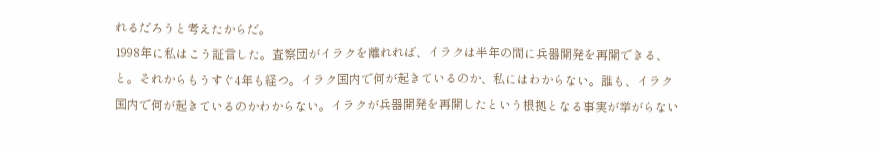れるだろうと考えたからだ。
1998年に私はこう証言した。査察団がイラクを離れれば、イラクは半年の間に兵器開発を再開できる、と。それからもうすぐ4年も経つ。イラク国内で何が起きているのか、私にはわからない。誰も、イラク国内で何が起きているのかわからない。イラクが兵器開発を再開したという根拠となる事実が挙がらない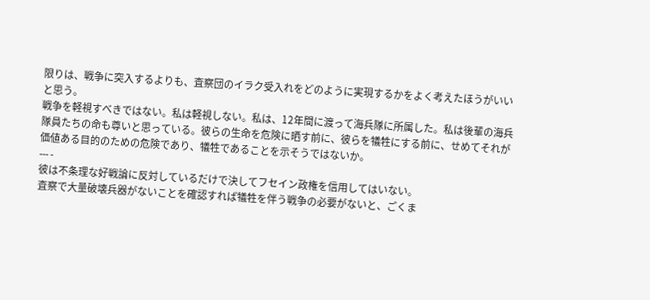限りは、戦争に突入するよりも、査察団のイラク受入れをどのように実現するかをよく考えたほうがいいと思う。
戦争を軽視すべきではない。私は軽視しない。私は、12年間に渡って海兵隊に所属した。私は後輩の海兵隊員たちの命も尊いと思っている。彼らの生命を危険に晒す前に、彼らを犠牲にする前に、せめてそれが価値ある目的のための危険であり、犠牲であることを示そうではないか。
--- -
彼は不条理な好戦論に反対しているだけで決してフセイン政権を信用してはいない。
査察で大量破壊兵器がないことを確認すれば犠牲を伴う戦争の必要がないと、ごくま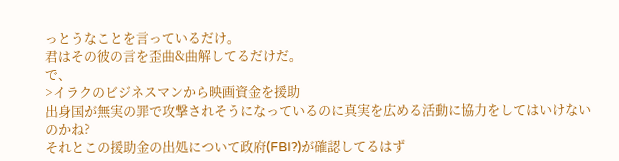っとうなことを言っているだけ。
君はその彼の言を歪曲&曲解してるだけだ。
で、
>イラクのビジネスマンから映画資金を援助
出身国が無実の罪で攻撃されそうになっているのに真実を広める活動に協力をしてはいけないのかね?
それとこの援助金の出処について政府(FBI?)が確認してるはず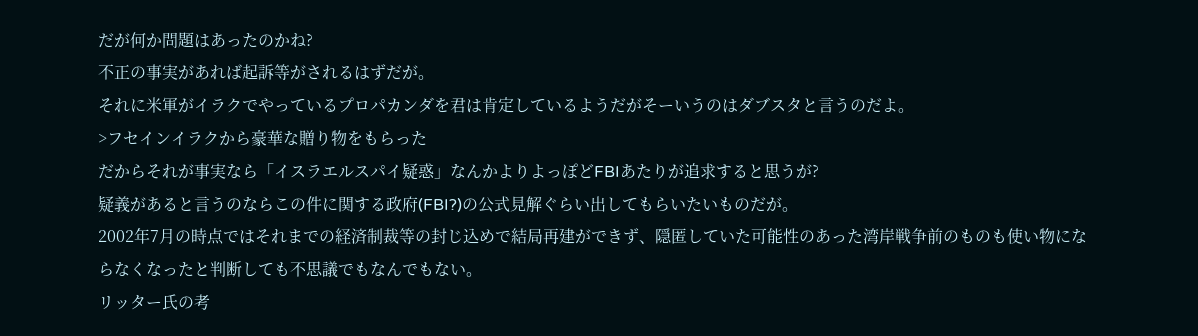だが何か問題はあったのかね?
不正の事実があれば起訴等がされるはずだが。
それに米軍がイラクでやっているプロパカンダを君は肯定しているようだがそーいうのはダブスタと言うのだよ。
>フセインイラクから豪華な贈り物をもらった
だからそれが事実なら「イスラエルスパイ疑惑」なんかよりよっぽどFBIあたりが追求すると思うが?
疑義があると言うのならこの件に関する政府(FBI?)の公式見解ぐらい出してもらいたいものだが。
2002年7月の時点ではそれまでの経済制裁等の封じ込めで結局再建ができず、隠匿していた可能性のあった湾岸戦争前のものも使い物にならなくなったと判断しても不思議でもなんでもない。
リッター氏の考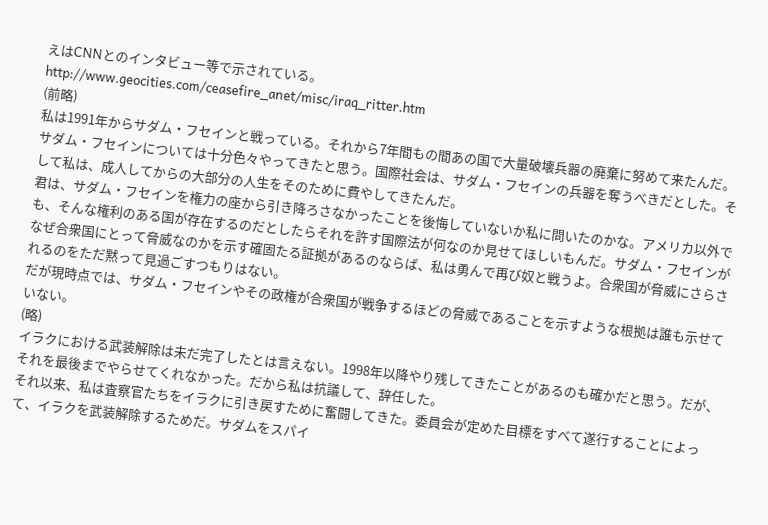えはCNNとのインタビュー等で示されている。
http://www.geocities.com/ceasefire_anet/misc/iraq_ritter.htm
(前略)
私は1991年からサダム・フセインと戦っている。それから7年間もの間あの国で大量破壊兵器の廃棄に努めて来たんだ。サダム・フセインについては十分色々やってきたと思う。国際社会は、サダム・フセインの兵器を奪うべきだとした。そして私は、成人してからの大部分の人生をそのために費やしてきたんだ。
君は、サダム・フセインを権力の座から引き降ろさなかったことを後悔していないか私に問いたのかな。アメリカ以外でも、そんな権利のある国が存在するのだとしたらそれを許す国際法が何なのか見せてほしいもんだ。サダム・フセインがなぜ合衆国にとって脅威なのかを示す確固たる証拠があるのならば、私は勇んで再び奴と戦うよ。合衆国が脅威にさらされるのをただ黙って見過ごすつもりはない。
だが現時点では、サダム・フセインやその政権が合衆国が戦争するほどの脅威であることを示すような根拠は誰も示せていない。
(略)
イラクにおける武装解除は未だ完了したとは言えない。1998年以降やり残してきたことがあるのも確かだと思う。だが、それを最後までやらせてくれなかった。だから私は抗議して、辞任した。
それ以来、私は査察官たちをイラクに引き戻すために奮闘してきた。委員会が定めた目標をすべて遂行することによって、イラクを武装解除するためだ。サダムをスパイ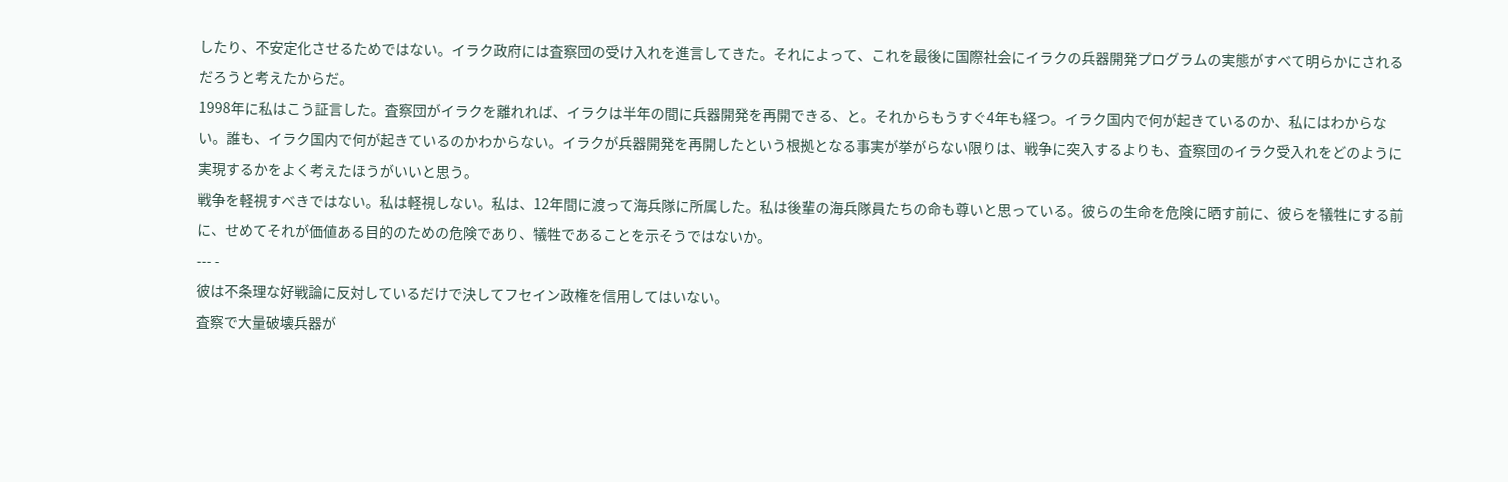したり、不安定化させるためではない。イラク政府には査察団の受け入れを進言してきた。それによって、これを最後に国際社会にイラクの兵器開発プログラムの実態がすべて明らかにされるだろうと考えたからだ。
1998年に私はこう証言した。査察団がイラクを離れれば、イラクは半年の間に兵器開発を再開できる、と。それからもうすぐ4年も経つ。イラク国内で何が起きているのか、私にはわからない。誰も、イラク国内で何が起きているのかわからない。イラクが兵器開発を再開したという根拠となる事実が挙がらない限りは、戦争に突入するよりも、査察団のイラク受入れをどのように実現するかをよく考えたほうがいいと思う。
戦争を軽視すべきではない。私は軽視しない。私は、12年間に渡って海兵隊に所属した。私は後輩の海兵隊員たちの命も尊いと思っている。彼らの生命を危険に晒す前に、彼らを犠牲にする前に、せめてそれが価値ある目的のための危険であり、犠牲であることを示そうではないか。
--- -
彼は不条理な好戦論に反対しているだけで決してフセイン政権を信用してはいない。
査察で大量破壊兵器が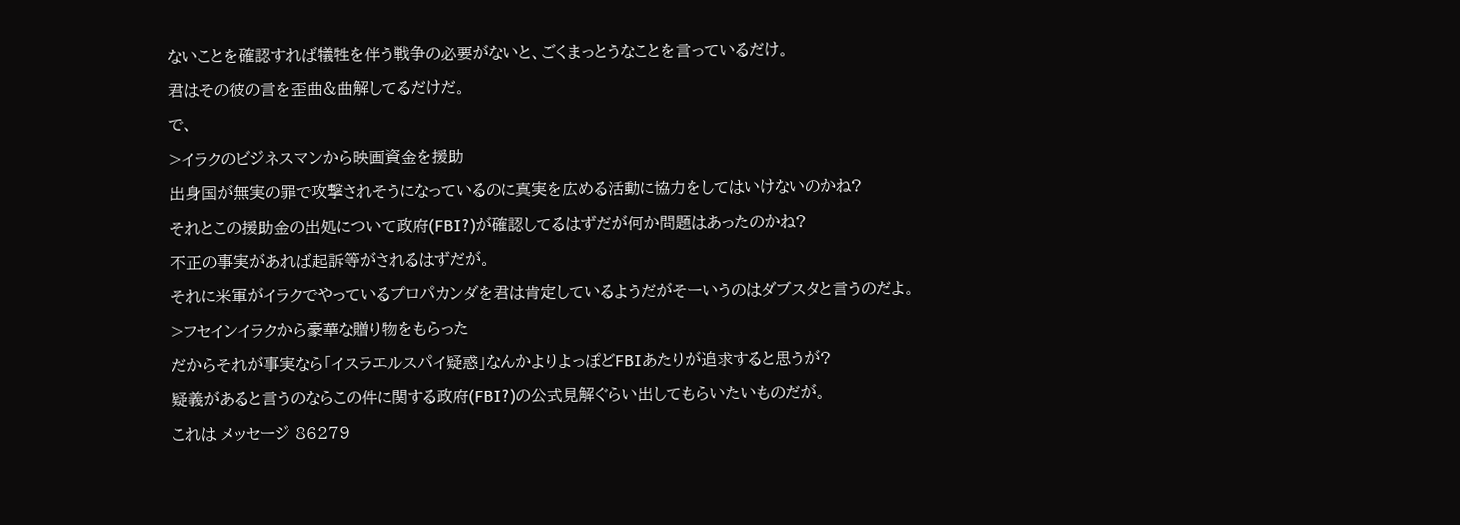ないことを確認すれば犠牲を伴う戦争の必要がないと、ごくまっとうなことを言っているだけ。
君はその彼の言を歪曲&曲解してるだけだ。
で、
>イラクのビジネスマンから映画資金を援助
出身国が無実の罪で攻撃されそうになっているのに真実を広める活動に協力をしてはいけないのかね?
それとこの援助金の出処について政府(FBI?)が確認してるはずだが何か問題はあったのかね?
不正の事実があれば起訴等がされるはずだが。
それに米軍がイラクでやっているプロパカンダを君は肯定しているようだがそーいうのはダブスタと言うのだよ。
>フセインイラクから豪華な贈り物をもらった
だからそれが事実なら「イスラエルスパイ疑惑」なんかよりよっぽどFBIあたりが追求すると思うが?
疑義があると言うのならこの件に関する政府(FBI?)の公式見解ぐらい出してもらいたいものだが。
これは メッセージ 86279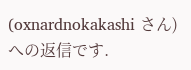(oxnardnokakashi さん)への返信です.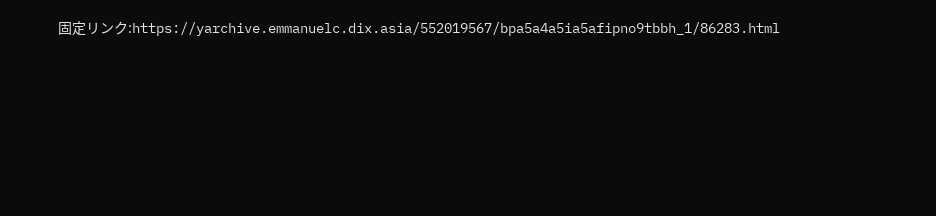固定リンク:https://yarchive.emmanuelc.dix.asia/552019567/bpa5a4a5ia5afipno9tbbh_1/86283.html